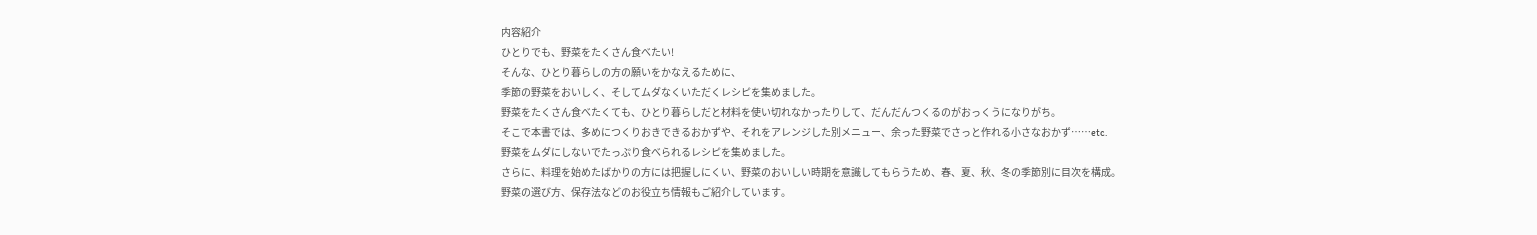内容紹介
ひとりでも、野菜をたくさん食べたい!
そんな、ひとり暮らしの方の願いをかなえるために、
季節の野菜をおいしく、そしてムダなくいただくレシピを集めました。
野菜をたくさん食べたくても、ひとり暮らしだと材料を使い切れなかったりして、だんだんつくるのがおっくうになりがち。
そこで本書では、多めにつくりおきできるおかずや、それをアレンジした別メニュー、余った野菜でさっと作れる小さなおかず……etc.
野菜をムダにしないでたっぷり食べられるレシピを集めました。
さらに、料理を始めたばかりの方には把握しにくい、野菜のおいしい時期を意識してもらうため、春、夏、秋、冬の季節別に目次を構成。
野菜の選び方、保存法などのお役立ち情報もご紹介しています。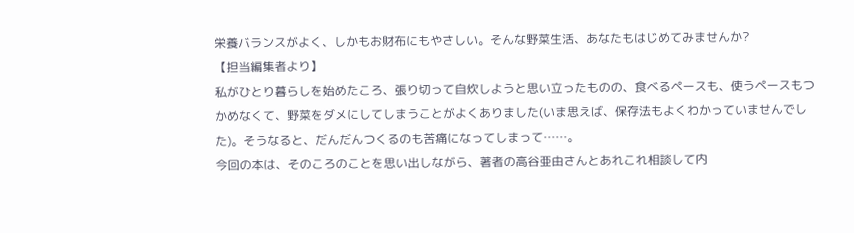栄養バランスがよく、しかもお財布にもやさしい。そんな野菜生活、あなたもはじめてみませんか?
【担当編集者より】
私がひとり暮らしを始めたころ、張り切って自炊しようと思い立ったものの、食べるペースも、使うペースもつかめなくて、野菜をダメにしてしまうことがよくありました(いま思えば、保存法もよくわかっていませんでした)。そうなると、だんだんつくるのも苦痛になってしまって……。
今回の本は、そのころのことを思い出しながら、著者の高谷亜由さんとあれこれ相談して内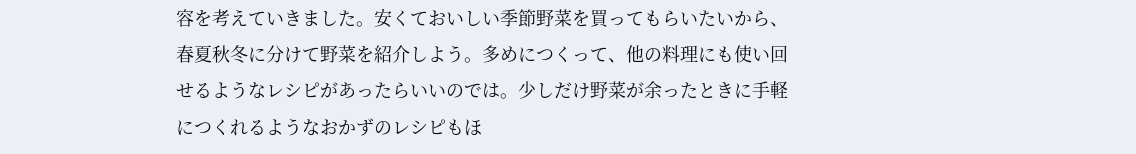容を考えていきました。安くておいしい季節野菜を買ってもらいたいから、春夏秋冬に分けて野菜を紹介しよう。多めにつくって、他の料理にも使い回せるようなレシピがあったらいいのでは。少しだけ野菜が余ったときに手軽につくれるようなおかずのレシピもほ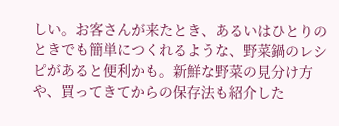しい。お客さんが来たとき、あるいはひとりのときでも簡単につくれるような、野菜鍋のレシピがあると便利かも。新鮮な野菜の見分け方や、買ってきてからの保存法も紹介した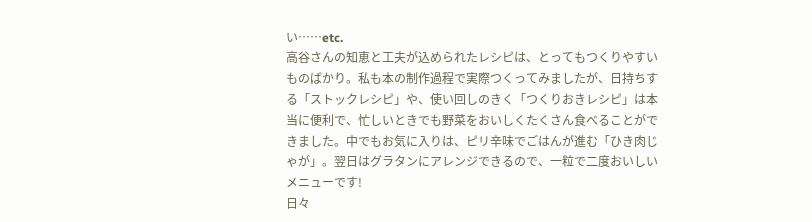い……etc.
高谷さんの知恵と工夫が込められたレシピは、とってもつくりやすいものばかり。私も本の制作過程で実際つくってみましたが、日持ちする「ストックレシピ」や、使い回しのきく「つくりおきレシピ」は本当に便利で、忙しいときでも野菜をおいしくたくさん食べることができました。中でもお気に入りは、ピリ辛味でごはんが進む「ひき肉じゃが」。翌日はグラタンにアレンジできるので、一粒で二度おいしいメニューです!
日々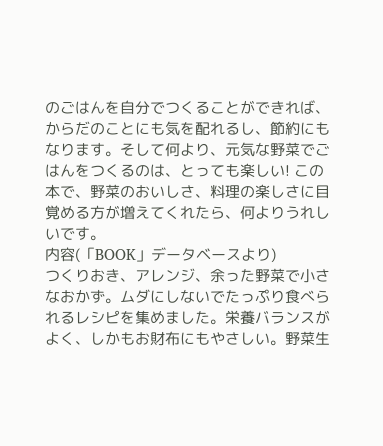のごはんを自分でつくることができれば、からだのことにも気を配れるし、節約にもなります。そして何より、元気な野菜でごはんをつくるのは、とっても楽しい! この本で、野菜のおいしさ、料理の楽しさに目覚める方が増えてくれたら、何よりうれしいです。
内容(「BOOK」データベースより)
つくりおき、アレンジ、余った野菜で小さなおかず。ムダにしないでたっぷり食べられるレシピを集めました。栄養バランスがよく、しかもお財布にもやさしい。野菜生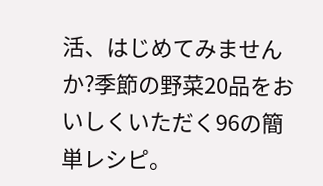活、はじめてみませんか?季節の野菜20品をおいしくいただく96の簡単レシピ。